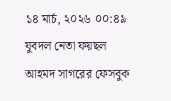১৪ মার্চ, ২০২৬ ০০:৪৯
যুবদল নেতা ফয়ছল আহমদ সাগরের ফেসবুক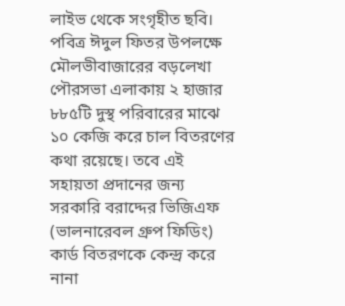লাইভ থেকে সংগৃহীত ছবি।
পবিত্র ঈদুল ফিতর উপলক্ষে মৌলভীবাজারের বড়লেখা পৌরসভা এলাকায় ২ হাজার ৮৮৫টি দুস্থ পরিবারের মাঝে ১০ কেজি করে চাল বিতরণের কথা রয়েছে। তবে এই সহায়তা প্রদানের জন্য সরকারি বরাদ্দের ভিজিএফ (ভালনারেবল গ্রুপ ফিডিং) কার্ড বিতরণকে কেন্দ্র করে নানা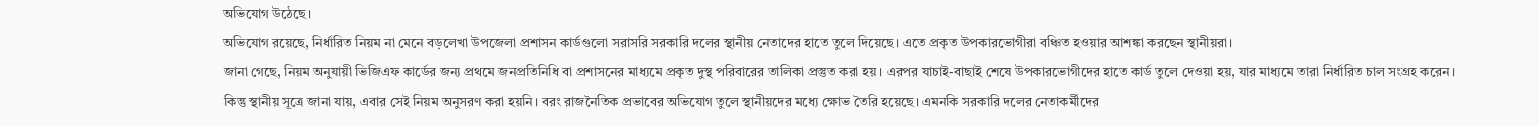অভিযোগ উঠেছে।
অভিযোগ রয়েছে, নির্ধারিত নিয়ম না মেনে বড়লেখা উপজেলা প্রশাসন কার্ডগুলো সরাসরি সরকারি দলের স্থানীয় নেতাদের হাতে তুলে দিয়েছে। এতে প্রকৃত উপকারভোগীরা বঞ্চিত হওয়ার আশঙ্কা করছেন স্থানীয়রা।
জানা গেছে, নিয়ম অনুযায়ী ভিজিএফ কার্ডের জন্য প্রথমে জনপ্রতিনিধি বা প্রশাসনের মাধ্যমে প্রকৃত দুস্থ পরিবারের তালিকা প্রস্তুত করা হয়। এরপর যাচাই-বাছাই শেষে উপকারভোগীদের হাতে কার্ড তুলে দেওয়া হয়, যার মাধ্যমে তারা নির্ধারিত চাল সংগ্রহ করেন।
কিন্তু স্থানীয় সূত্রে জানা যায়, এবার সেই নিয়ম অনুসরণ করা হয়নি। বরং রাজনৈতিক প্রভাবের অভিযোগ তুলে স্থানীয়দের মধ্যে ক্ষোভ তৈরি হয়েছে। এমনকি সরকারি দলের নেতাকর্মীদের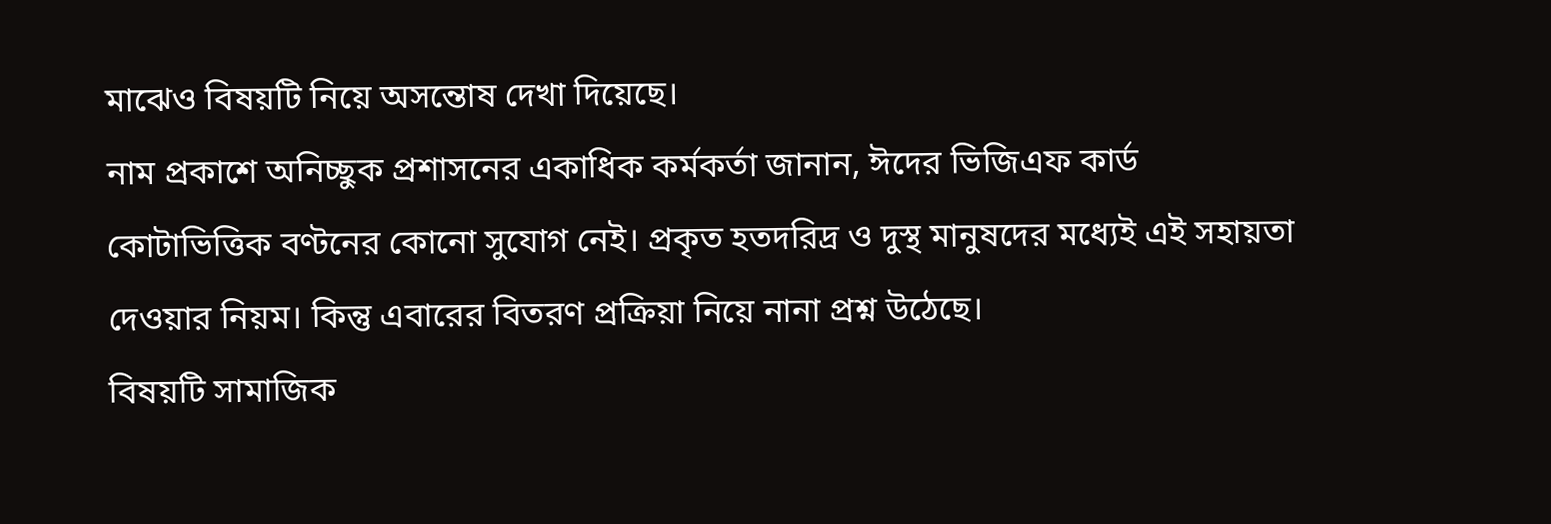মাঝেও বিষয়টি নিয়ে অসন্তোষ দেখা দিয়েছে।
নাম প্রকাশে অনিচ্ছুক প্রশাসনের একাধিক কর্মকর্তা জানান, ঈদের ভিজিএফ কার্ড কোটাভিত্তিক বণ্টনের কোনো সুযোগ নেই। প্রকৃত হতদরিদ্র ও দুস্থ মানুষদের মধ্যেই এই সহায়তা দেওয়ার নিয়ম। কিন্তু এবারের বিতরণ প্রক্রিয়া নিয়ে নানা প্রশ্ন উঠেছে।
বিষয়টি সামাজিক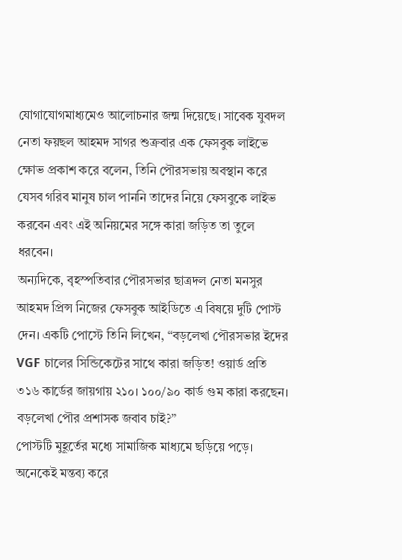যোগাযোগমাধ্যমেও আলোচনার জন্ম দিয়েছে। সাবেক যুবদল নেতা ফয়ছল আহমদ সাগর শুক্রবার এক ফেসবুক লাইভে ক্ষোভ প্রকাশ করে বলেন, তিনি পৌরসভায় অবস্থান করে যেসব গরিব মানুষ চাল পাননি তাদের নিয়ে ফেসবুকে লাইভ করবেন এবং এই অনিয়মের সঙ্গে কারা জড়িত তা তুলে ধরবেন।
অন্যদিকে, বৃহস্পতিবার পৌরসভার ছাত্রদল নেতা মনসুর আহমদ প্রিন্স নিজের ফেসবুক আইডিতে এ বিষয়ে দুটি পোস্ট দেন। একটি পোস্টে তিনি লিখেন, “বড়লেখা পৌরসভার ইদের VGF চালের সিন্ডিকেটের সাথে কারা জড়িত! ওয়ার্ড প্রতি ৩১৬ কার্ডের জায়গায় ২১০। ১০০/৯০ কার্ড গুম কারা করছেন। বড়লেখা পৌর প্রশাসক জবাব চাই?”
পোস্টটি মুহূর্তের মধ্যে সামাজিক মাধ্যমে ছড়িয়ে পড়ে। অনেকেই মন্তব্য করে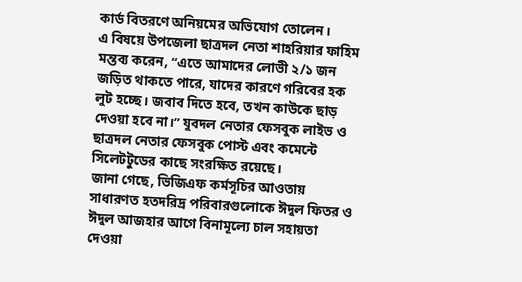কার্ড বিতরণে অনিয়মের অভিযোগ তোলেন।
এ বিষয়ে উপজেলা ছাত্রদল নেতা শাহরিয়ার ফাহিম মন্তব্য করেন, “এতে আমাদের লোভী ২/১ জন জড়িত থাকতে পারে, যাদের কারণে গরিবের হক লুট হচ্ছে। জবাব দিতে হবে, তখন কাউকে ছাড় দেওয়া হবে না।” যুবদল নেতার ফেসবুক লাইভ ও ছাত্রদল নেতার ফেসবুক পোস্ট এবং কমেন্টে সিলেটটুডের কাছে সংরক্ষিত রয়েছে।
জানা গেছে, ভিজিএফ কর্মসূচির আওতায় সাধারণত হতদরিদ্র পরিবারগুলোকে ঈদুল ফিতর ও ঈদুল আজহার আগে বিনামূল্যে চাল সহায়তা দেওয়া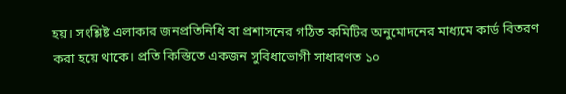হয়। সংশ্লিষ্ট এলাকার জনপ্রতিনিধি বা প্রশাসনের গঠিত কমিটির অনুমোদনের মাধ্যমে কার্ড বিতরণ করা হয়ে থাকে। প্রতি কিস্তিতে একজন সুবিধাভোগী সাধারণত ১০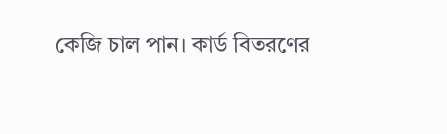কেজি চাল পান। কার্ড বিতরণের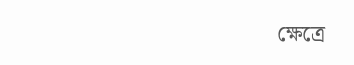ক্ষেত্রে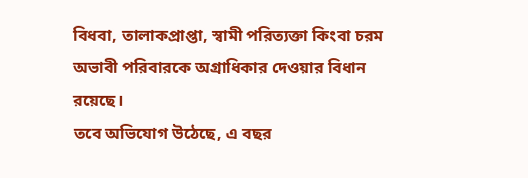বিধবা, তালাকপ্রাপ্তা, স্বামী পরিত্যক্তা কিংবা চরম অভাবী পরিবারকে অগ্রাধিকার দেওয়ার বিধান রয়েছে।
তবে অভিযোগ উঠেছে, এ বছর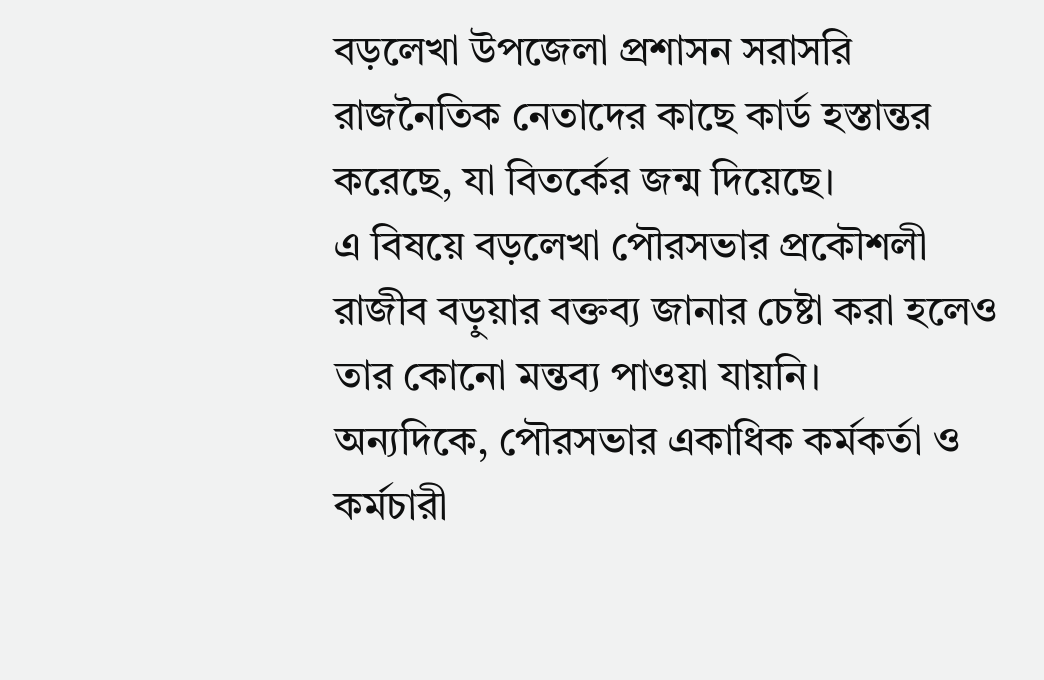বড়লেখা উপজেলা প্রশাসন সরাসরি রাজনৈতিক নেতাদের কাছে কার্ড হস্তান্তর করেছে, যা বিতর্কের জন্ম দিয়েছে।
এ বিষয়ে বড়লেখা পৌরসভার প্রকৌশলী রাজীব বড়ুয়ার বক্তব্য জানার চেষ্টা করা হলেও তার কোনো মন্তব্য পাওয়া যায়নি।
অন্যদিকে, পৌরসভার একাধিক কর্মকর্তা ও কর্মচারী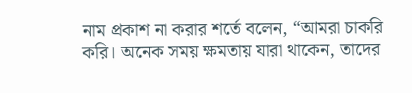নাম প্রকাশ না করার শর্তে বলেন, “আমরা চাকরি করি। অনেক সময় ক্ষমতায় যারা থাকেন, তাদের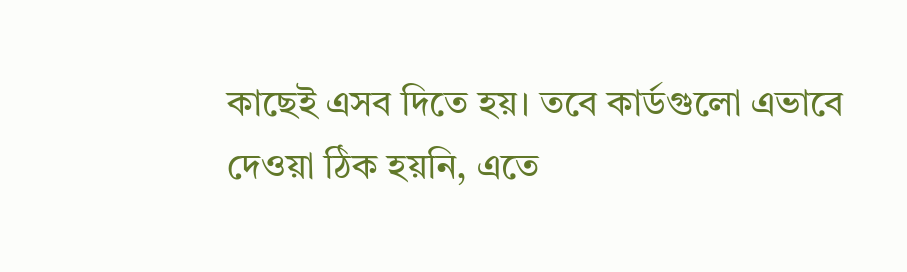কাছেই এসব দিতে হয়। তবে কার্ডগুলো এভাবে দেওয়া ঠিক হয়নি, এতে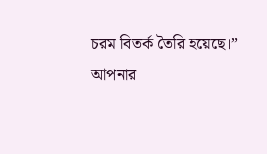চরম বিতর্ক তৈরি হয়েছে।”
আপনার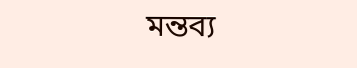মন্তব্য